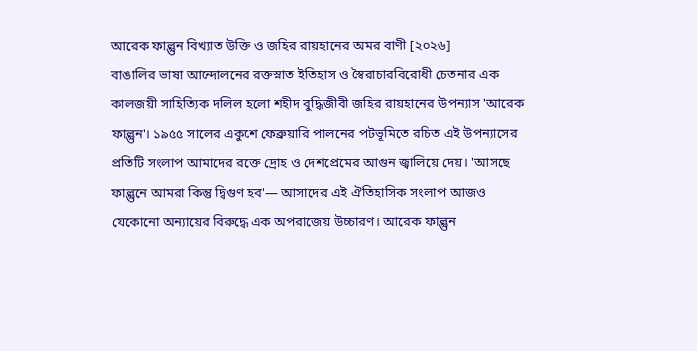আরেক ফাল্গুন বিখ্যাত উক্তি ও জহির রায়হানের অমর বাণী [২০২৬]
বাঙালির ভাষা আন্দোলনের রক্তস্নাত ইতিহাস ও স্বৈরাচারবিরোধী চেতনার এক কালজয়ী সাহিত্যিক দলিল হলো শহীদ বুদ্ধিজীবী জহির রায়হানের উপন্যাস 'আরেক ফাল্গুন'। ১৯৫৫ সালের একুশে ফেব্রুয়ারি পালনের পটভূমিতে রচিত এই উপন্যাসের প্রতিটি সংলাপ আমাদের রক্তে দ্রোহ ও দেশপ্রেমের আগুন জ্বালিয়ে দেয়। 'আসছে ফাল্গুনে আমরা কিন্তু দ্বিগুণ হব'— আসাদের এই ঐতিহাসিক সংলাপ আজও যেকোনো অন্যায়ের বিরুদ্ধে এক অপরাজেয় উচ্চারণ। আরেক ফাল্গুন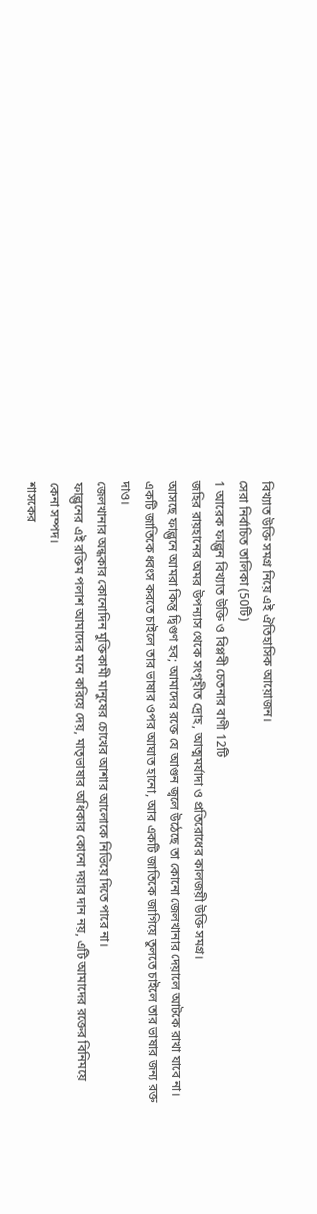বিখ্যাত উক্তি সমগ্র নিয়ে এই ঐতিহাসিক আয়োজন।
সেরা নির্বাচিত তালিকা (50টি)
1 আরেক ফাল্গুন বিখ্যাত উক্তি ও বিপ্লবী চেতনার বাণী 12টি
জহির রায়হানের অমর উপন্যাস থেকে সংগৃহীত দ্রোহ, আত্মমর্যাদা ও প্রতিরোধের কালজয়ী উক্তি সমগ্র।
আসছে ফাল্গুনে আমরা কিন্তু দ্বিগুণ হব; আমাদের রক্তে যে আগুন জ্বলে উঠেছে তা কোনো জেলখানার দেয়ালে আটকে রাখা যাবে না।
একটি জাতিকে ধ্বংস করতে চাইলে তার ভাষার ওপর আঘাত হানো, আর একটি জাতিকে জাগিয়ে তুলতে চাইলে তার ভাষার জন্য রক্ত দাও।
জেলখানার অন্ধকার কোনোদিন মুক্তিকামী মানুষের চোখের আশার আলোকে নিভিয়ে দিতে পারে না।
ফাল্গুনের এই রক্তিম পলাশ আমাদের মনে করিয়ে দেয়, মাতৃভাষার অধিকার কোনো দয়ার দান নয়, এটি আমাদের রক্তের বিনিময়ে কেনা সম্পদ।
শাসকের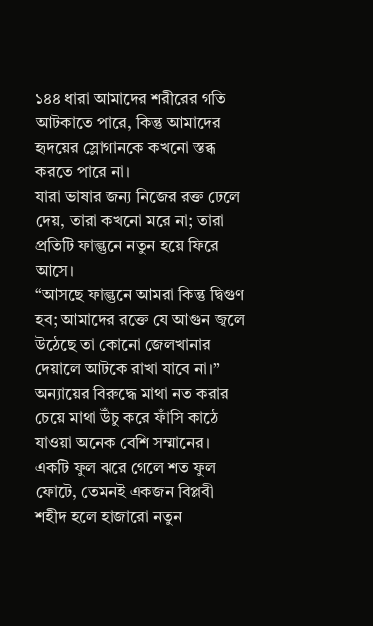১৪৪ ধারা আমাদের শরীরের গতি আটকাতে পারে, কিন্তু আমাদের হৃদয়ের স্লোগানকে কখনো স্তব্ধ করতে পারে না।
যারা ভাষার জন্য নিজের রক্ত ঢেলে দেয়, তারা কখনো মরে না; তারা প্রতিটি ফাল্গুনে নতুন হয়ে ফিরে আসে।
“আসছে ফাল্গুনে আমরা কিন্তু দ্বিগুণ হব; আমাদের রক্তে যে আগুন জ্বলে উঠেছে তা কোনো জেলখানার দেয়ালে আটকে রাখা যাবে না।”
অন্যায়ের বিরুদ্ধে মাথা নত করার চেয়ে মাথা উঁচু করে ফাঁসি কাঠে যাওয়া অনেক বেশি সম্মানের।
একটি ফুল ঝরে গেলে শত ফুল ফোটে, তেমনই একজন বিপ্লবী শহীদ হলে হাজারো নতুন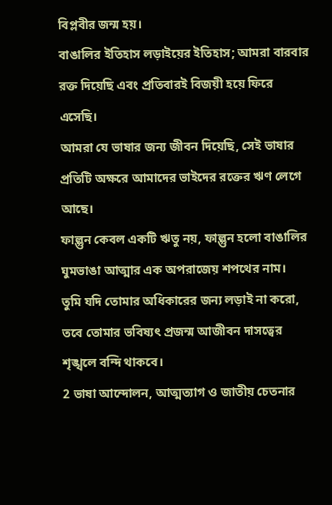বিপ্লবীর জন্ম হয়।
বাঙালির ইতিহাস লড়াইয়ের ইতিহাস; আমরা বারবার রক্ত দিয়েছি এবং প্রতিবারই বিজয়ী হয়ে ফিরে এসেছি।
আমরা যে ভাষার জন্য জীবন দিয়েছি, সেই ভাষার প্রতিটি অক্ষরে আমাদের ভাইদের রক্তের ঋণ লেগে আছে।
ফাল্গুন কেবল একটি ঋতু নয়, ফাল্গুন হলো বাঙালির ঘুমভাঙা আত্মার এক অপরাজেয় শপথের নাম।
তুমি যদি তোমার অধিকারের জন্য লড়াই না করো, তবে তোমার ভবিষ্যৎ প্রজন্ম আজীবন দাসত্বের শৃঙ্খলে বন্দি থাকবে।
2 ভাষা আন্দোলন, আত্মত্যাগ ও জাতীয় চেতনার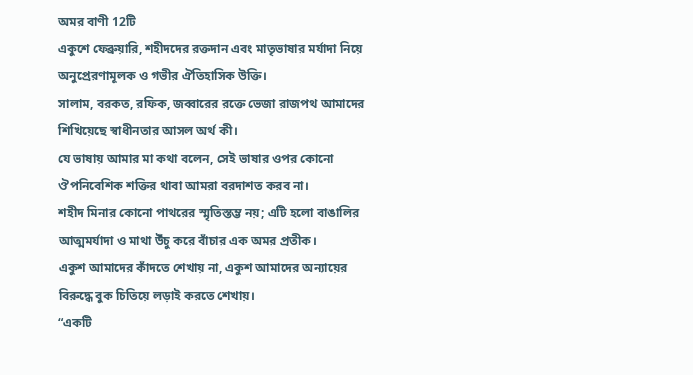অমর বাণী 12টি
একুশে ফেব্রুয়ারি, শহীদদের রক্তদান এবং মাতৃভাষার মর্যাদা নিয়ে অনুপ্রেরণামূলক ও গভীর ঐতিহাসিক উক্তি।
সালাম, বরকত, রফিক, জব্বারের রক্তে ভেজা রাজপথ আমাদের শিখিয়েছে স্বাধীনতার আসল অর্থ কী।
যে ভাষায় আমার মা কথা বলেন, সেই ভাষার ওপর কোনো ঔপনিবেশিক শক্তির থাবা আমরা বরদাশত করব না।
শহীদ মিনার কোনো পাথরের স্মৃতিস্তম্ভ নয়; এটি হলো বাঙালির আত্মমর্যাদা ও মাথা উঁচু করে বাঁচার এক অমর প্রতীক।
একুশ আমাদের কাঁদতে শেখায় না, একুশ আমাদের অন্যায়ের বিরুদ্ধে বুক চিতিয়ে লড়াই করতে শেখায়।
“একটি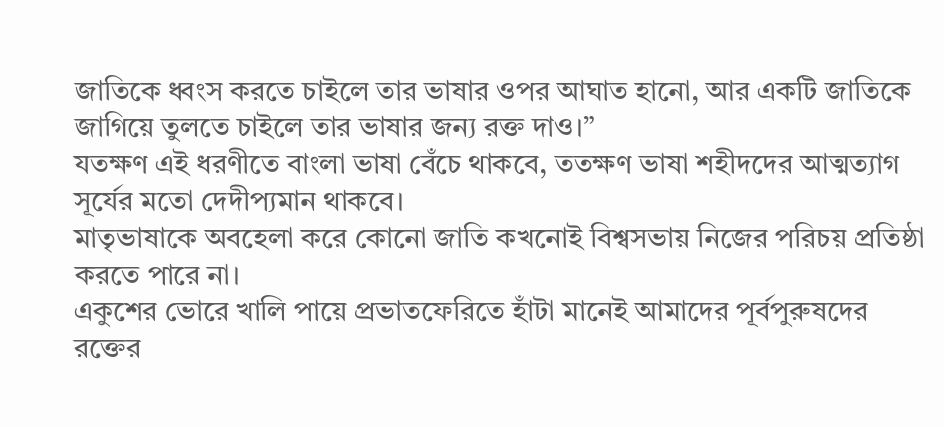জাতিকে ধ্বংস করতে চাইলে তার ভাষার ওপর আঘাত হানো, আর একটি জাতিকে জাগিয়ে তুলতে চাইলে তার ভাষার জন্য রক্ত দাও।”
যতক্ষণ এই ধরণীতে বাংলা ভাষা বেঁচে থাকবে, ততক্ষণ ভাষা শহীদদের আত্মত্যাগ সূর্যের মতো দেদীপ্যমান থাকবে।
মাতৃভাষাকে অবহেলা করে কোনো জাতি কখনোই বিশ্বসভায় নিজের পরিচয় প্রতিষ্ঠা করতে পারে না।
একুশের ভোরে খালি পায়ে প্রভাতফেরিতে হাঁটা মানেই আমাদের পূর্বপুরুষদের রক্তের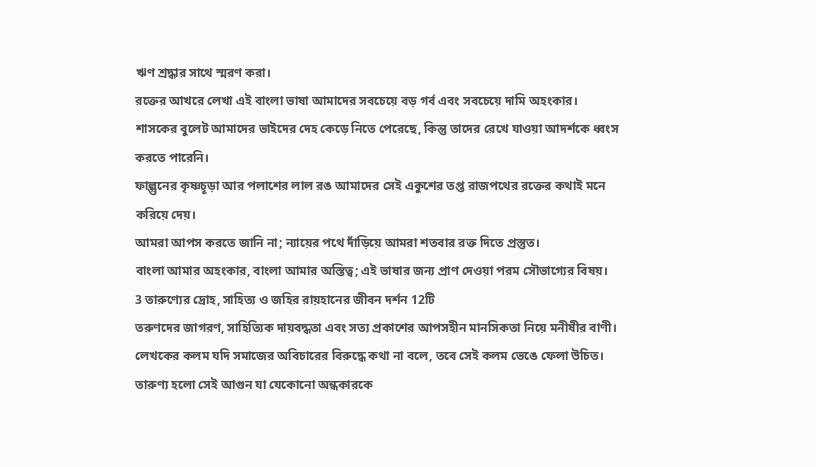ঋণ শ্রদ্ধার সাথে স্মরণ করা।
রক্তের আখরে লেখা এই বাংলা ভাষা আমাদের সবচেয়ে বড় গর্ব এবং সবচেয়ে দামি অহংকার।
শাসকের বুলেট আমাদের ভাইদের দেহ কেড়ে নিতে পেরেছে, কিন্তু তাদের রেখে যাওয়া আদর্শকে ধ্বংস করতে পারেনি।
ফাল্গুনের কৃষ্ণচূড়া আর পলাশের লাল রঙ আমাদের সেই একুশের তপ্ত রাজপথের রক্তের কথাই মনে করিয়ে দেয়।
আমরা আপস করতে জানি না; ন্যায়ের পথে দাঁড়িয়ে আমরা শতবার রক্ত দিতে প্রস্তুত।
বাংলা আমার অহংকার, বাংলা আমার অস্তিত্ব; এই ভাষার জন্য প্রাণ দেওয়া পরম সৌভাগ্যের বিষয়।
3 তারুণ্যের দ্রোহ, সাহিত্য ও জহির রায়হানের জীবন দর্শন 12টি
তরুণদের জাগরণ, সাহিত্যিক দায়বদ্ধতা এবং সত্য প্রকাশের আপসহীন মানসিকতা নিয়ে মনীষীর বাণী।
লেখকের কলম যদি সমাজের অবিচারের বিরুদ্ধে কথা না বলে, তবে সেই কলম ভেঙে ফেলা উচিত।
তারুণ্য হলো সেই আগুন যা যেকোনো অন্ধকারকে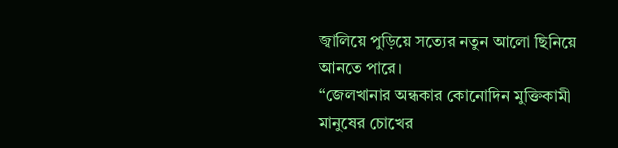জ্বালিয়ে পুড়িয়ে সত্যের নতুন আলো ছিনিয়ে আনতে পারে।
“জেলখানার অন্ধকার কোনোদিন মুক্তিকামী মানুষের চোখের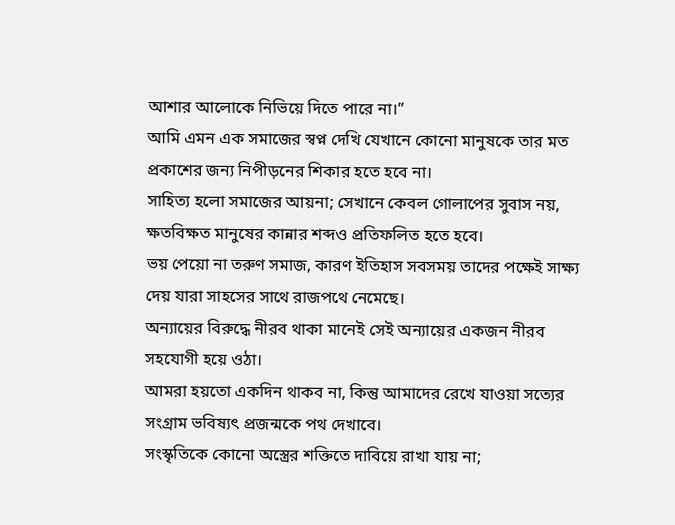আশার আলোকে নিভিয়ে দিতে পারে না।”
আমি এমন এক সমাজের স্বপ্ন দেখি যেখানে কোনো মানুষকে তার মত প্রকাশের জন্য নিপীড়নের শিকার হতে হবে না।
সাহিত্য হলো সমাজের আয়না; সেখানে কেবল গোলাপের সুবাস নয়, ক্ষতবিক্ষত মানুষের কান্নার শব্দও প্রতিফলিত হতে হবে।
ভয় পেয়ো না তরুণ সমাজ, কারণ ইতিহাস সবসময় তাদের পক্ষেই সাক্ষ্য দেয় যারা সাহসের সাথে রাজপথে নেমেছে।
অন্যায়ের বিরুদ্ধে নীরব থাকা মানেই সেই অন্যায়ের একজন নীরব সহযোগী হয়ে ওঠা।
আমরা হয়তো একদিন থাকব না, কিন্তু আমাদের রেখে যাওয়া সত্যের সংগ্রাম ভবিষ্যৎ প্রজন্মকে পথ দেখাবে।
সংস্কৃতিকে কোনো অস্ত্রের শক্তিতে দাবিয়ে রাখা যায় না;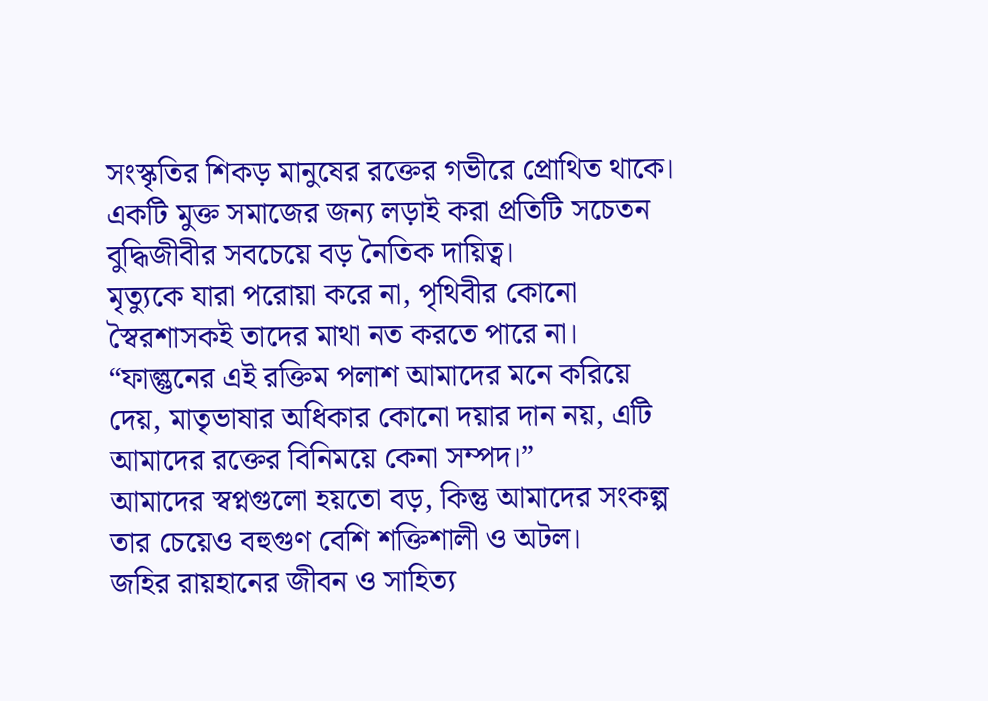সংস্কৃতির শিকড় মানুষের রক্তের গভীরে প্রোথিত থাকে।
একটি মুক্ত সমাজের জন্য লড়াই করা প্রতিটি সচেতন বুদ্ধিজীবীর সবচেয়ে বড় নৈতিক দায়িত্ব।
মৃত্যুকে যারা পরোয়া করে না, পৃথিবীর কোনো স্বৈরশাসকই তাদের মাথা নত করতে পারে না।
“ফাল্গুনের এই রক্তিম পলাশ আমাদের মনে করিয়ে দেয়, মাতৃভাষার অধিকার কোনো দয়ার দান নয়, এটি আমাদের রক্তের বিনিময়ে কেনা সম্পদ।”
আমাদের স্বপ্নগুলো হয়তো বড়, কিন্তু আমাদের সংকল্প তার চেয়েও বহুগুণ বেশি শক্তিশালী ও অটল।
জহির রায়হানের জীবন ও সাহিত্য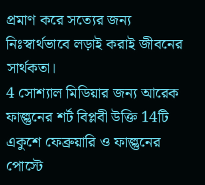প্রমাণ করে সত্যের জন্য নিঃস্বার্থভাবে লড়াই করাই জীবনের সার্থকতা।
4 সোশ্যাল মিডিয়ার জন্য আরেক ফাল্গুনের শর্ট বিপ্লবী উক্তি 14টি
একুশে ফেব্রুয়ারি ও ফাল্গুনের পোস্টে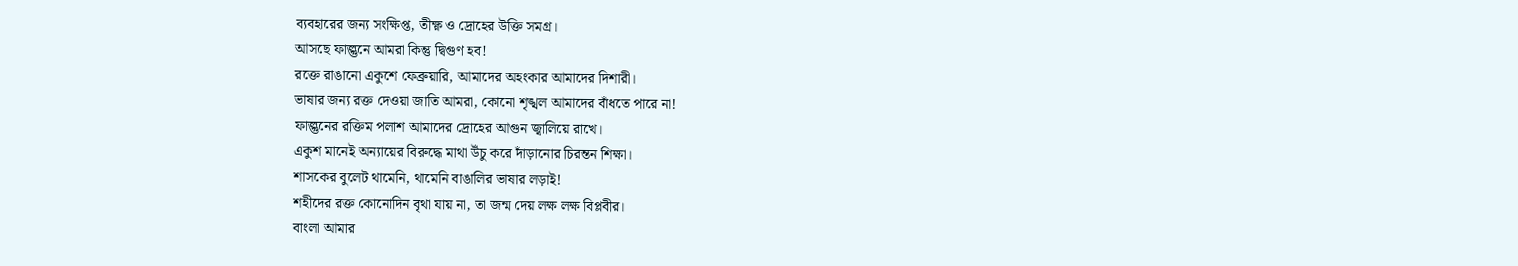ব্যবহারের জন্য সংক্ষিপ্ত, তীক্ষ্ণ ও দ্রোহের উক্তি সমগ্র।
আসছে ফাল্গুনে আমরা কিন্তু দ্বিগুণ হব!
রক্তে রাঙানো একুশে ফেব্রুয়ারি, আমাদের অহংকার আমাদের দিশারী।
ভাষার জন্য রক্ত দেওয়া জাতি আমরা, কোনো শৃঙ্খল আমাদের বাঁধতে পারে না!
ফাল্গুনের রক্তিম পলাশ আমাদের দ্রোহের আগুন জ্বালিয়ে রাখে।
একুশ মানেই অন্যায়ের বিরুদ্ধে মাথা উঁচু করে দাঁড়ানোর চিরন্তন শিক্ষা।
শাসকের বুলেট থামেনি, থামেনি বাঙালির ভাষার লড়াই!
শহীদের রক্ত কোনোদিন বৃথা যায় না, তা জন্ম দেয় লক্ষ লক্ষ বিপ্লবীর।
বাংলা আমার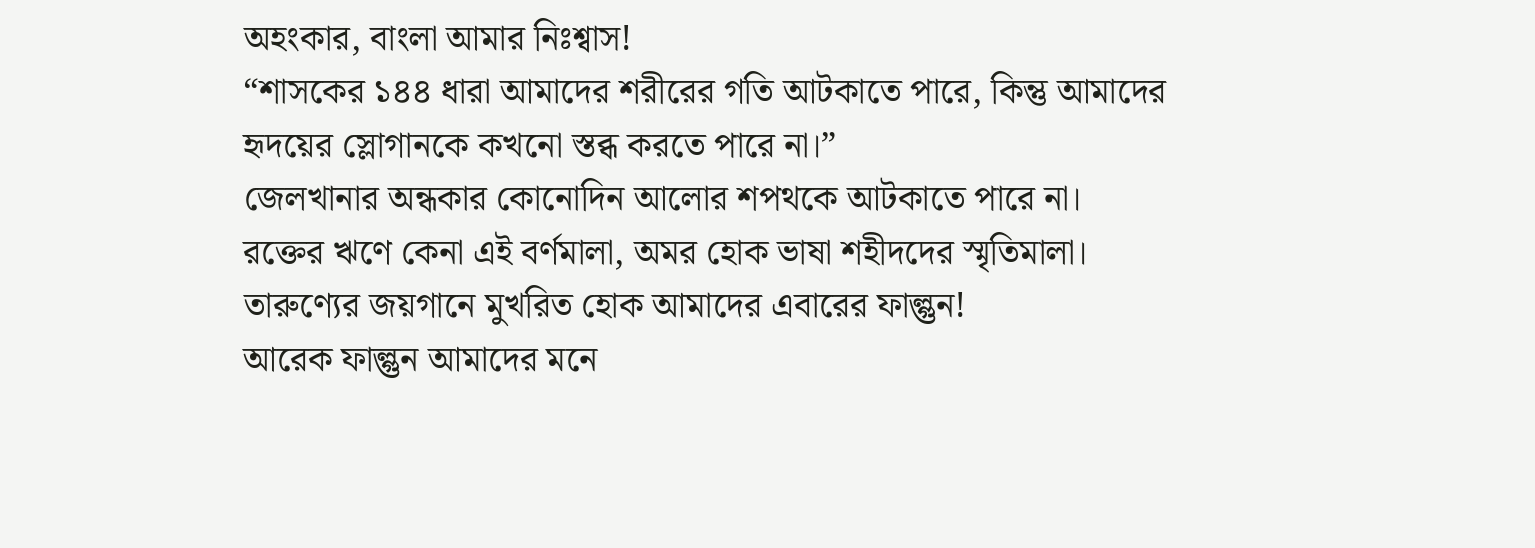অহংকার, বাংলা আমার নিঃশ্বাস!
“শাসকের ১৪৪ ধারা আমাদের শরীরের গতি আটকাতে পারে, কিন্তু আমাদের হৃদয়ের স্লোগানকে কখনো স্তব্ধ করতে পারে না।”
জেলখানার অন্ধকার কোনোদিন আলোর শপথকে আটকাতে পারে না।
রক্তের ঋণে কেনা এই বর্ণমালা, অমর হোক ভাষা শহীদদের স্মৃতিমালা।
তারুণ্যের জয়গানে মুখরিত হোক আমাদের এবারের ফাল্গুন!
আরেক ফাল্গুন আমাদের মনে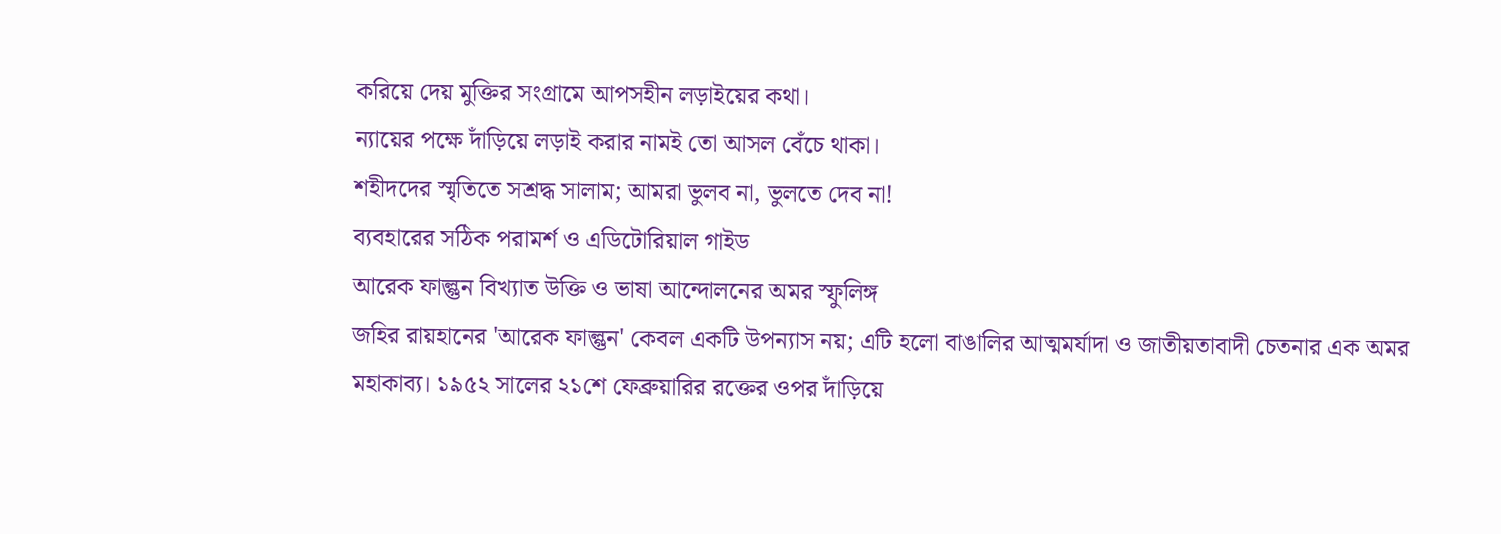করিয়ে দেয় মুক্তির সংগ্রামে আপসহীন লড়াইয়ের কথা।
ন্যায়ের পক্ষে দাঁড়িয়ে লড়াই করার নামই তো আসল বেঁচে থাকা।
শহীদদের স্মৃতিতে সশ্রদ্ধ সালাম; আমরা ভুলব না, ভুলতে দেব না!
ব্যবহারের সঠিক পরামর্শ ও এডিটোরিয়াল গাইড
আরেক ফাল্গুন বিখ্যাত উক্তি ও ভাষা আন্দোলনের অমর স্ফুলিঙ্গ
জহির রায়হানের 'আরেক ফাল্গুন' কেবল একটি উপন্যাস নয়; এটি হলো বাঙালির আত্মমর্যাদা ও জাতীয়তাবাদী চেতনার এক অমর মহাকাব্য। ১৯৫২ সালের ২১শে ফেব্রুয়ারির রক্তের ওপর দাঁড়িয়ে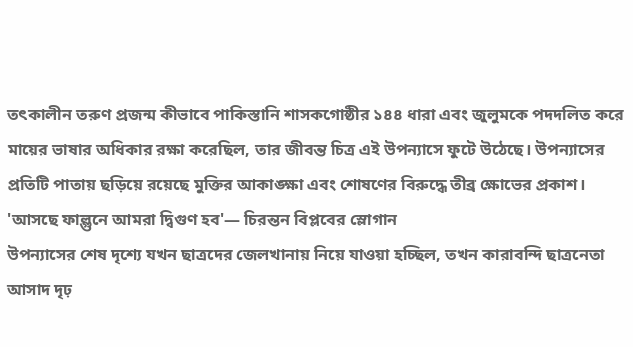তৎকালীন তরুণ প্রজন্ম কীভাবে পাকিস্তানি শাসকগোষ্ঠীর ১৪৪ ধারা এবং জুলুমকে পদদলিত করে মায়ের ভাষার অধিকার রক্ষা করেছিল, তার জীবন্ত চিত্র এই উপন্যাসে ফুটে উঠেছে। উপন্যাসের প্রতিটি পাতায় ছড়িয়ে রয়েছে মুক্তির আকাঙ্ক্ষা এবং শোষণের বিরুদ্ধে তীব্র ক্ষোভের প্রকাশ।
'আসছে ফাল্গুনে আমরা দ্বিগুণ হব'— চিরন্তন বিপ্লবের স্লোগান
উপন্যাসের শেষ দৃশ্যে যখন ছাত্রদের জেলখানায় নিয়ে যাওয়া হচ্ছিল, তখন কারাবন্দি ছাত্রনেতা আসাদ দৃঢ়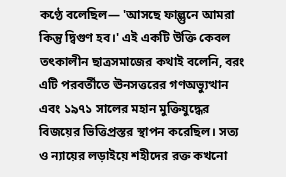কণ্ঠে বলেছিল— 'আসছে ফাল্গুনে আমরা কিন্তু দ্বিগুণ হব।' এই একটি উক্তি কেবল তৎকালীন ছাত্রসমাজের কথাই বলেনি, বরং এটি পরবর্তীতে ঊনসত্তরের গণঅভ্যুত্থান এবং ১৯৭১ সালের মহান মুক্তিযুদ্ধের বিজয়ের ভিত্তিপ্রস্তর স্থাপন করেছিল। সত্য ও ন্যায়ের লড়াইয়ে শহীদের রক্ত কখনো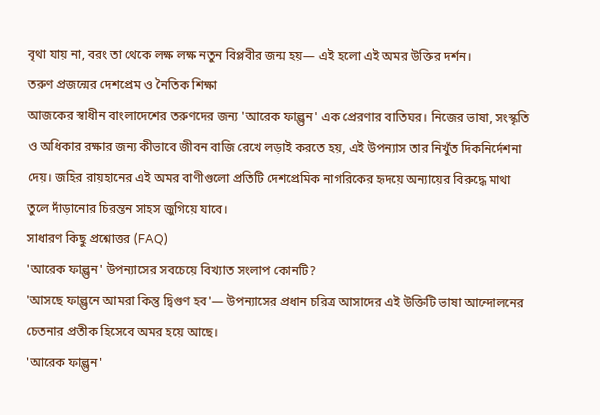বৃথা যায় না, বরং তা থেকে লক্ষ লক্ষ নতুন বিপ্লবীর জন্ম হয়— এই হলো এই অমর উক্তির দর্শন।
তরুণ প্রজন্মের দেশপ্রেম ও নৈতিক শিক্ষা
আজকের স্বাধীন বাংলাদেশের তরুণদের জন্য 'আরেক ফাল্গুন' এক প্রেরণার বাতিঘর। নিজের ভাষা, সংস্কৃতি ও অধিকার রক্ষার জন্য কীভাবে জীবন বাজি রেখে লড়াই করতে হয়, এই উপন্যাস তার নিখুঁত দিকনির্দেশনা দেয়। জহির রায়হানের এই অমর বাণীগুলো প্রতিটি দেশপ্রেমিক নাগরিকের হৃদয়ে অন্যায়ের বিরুদ্ধে মাথা তুলে দাঁড়ানোর চিরন্তন সাহস জুগিয়ে যাবে।
সাধারণ কিছু প্রশ্নোত্তর (FAQ)
'আরেক ফাল্গুন' উপন্যাসের সবচেয়ে বিখ্যাত সংলাপ কোনটি?
'আসছে ফাল্গুনে আমরা কিন্তু দ্বিগুণ হব'— উপন্যাসের প্রধান চরিত্র আসাদের এই উক্তিটি ভাষা আন্দোলনের চেতনার প্রতীক হিসেবে অমর হয়ে আছে।
'আরেক ফাল্গুন'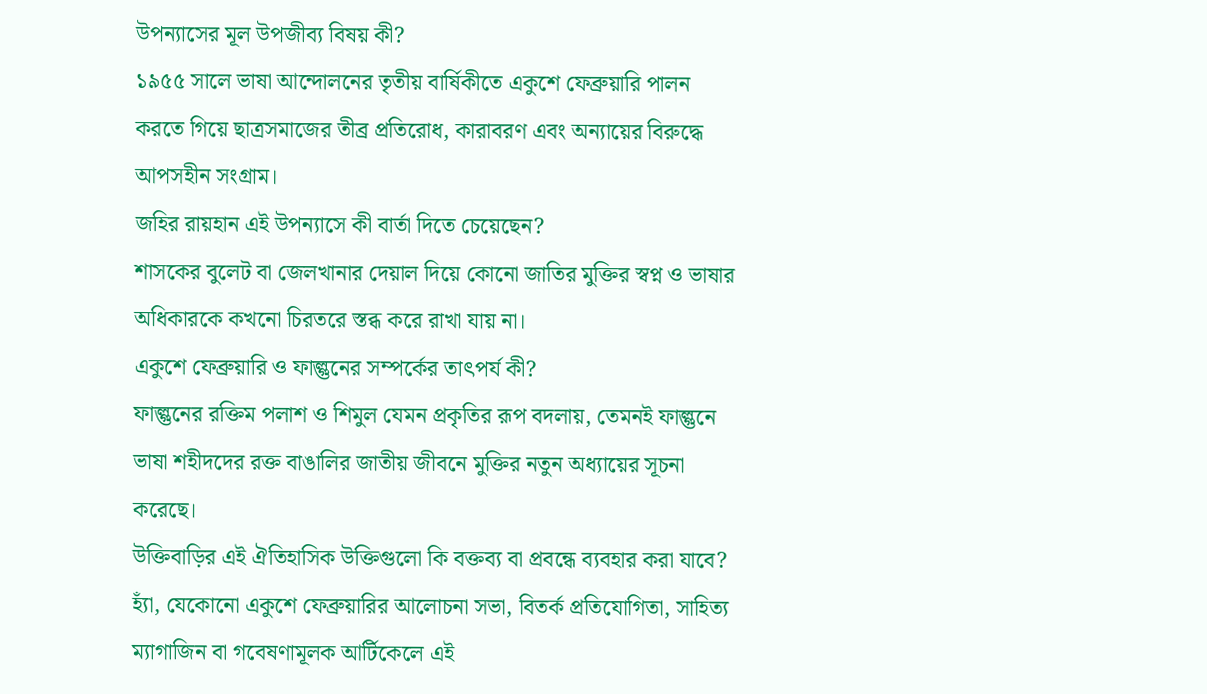উপন্যাসের মূল উপজীব্য বিষয় কী?
১৯৫৫ সালে ভাষা আন্দোলনের তৃতীয় বার্ষিকীতে একুশে ফেব্রুয়ারি পালন করতে গিয়ে ছাত্রসমাজের তীব্র প্রতিরোধ, কারাবরণ এবং অন্যায়ের বিরুদ্ধে আপসহীন সংগ্রাম।
জহির রায়হান এই উপন্যাসে কী বার্তা দিতে চেয়েছেন?
শাসকের বুলেট বা জেলখানার দেয়াল দিয়ে কোনো জাতির মুক্তির স্বপ্ন ও ভাষার অধিকারকে কখনো চিরতরে স্তব্ধ করে রাখা যায় না।
একুশে ফেব্রুয়ারি ও ফাল্গুনের সম্পর্কের তাৎপর্য কী?
ফাল্গুনের রক্তিম পলাশ ও শিমুল যেমন প্রকৃতির রূপ বদলায়, তেমনই ফাল্গুনে ভাষা শহীদদের রক্ত বাঙালির জাতীয় জীবনে মুক্তির নতুন অধ্যায়ের সূচনা করেছে।
উক্তিবাড়ির এই ঐতিহাসিক উক্তিগুলো কি বক্তব্য বা প্রবন্ধে ব্যবহার করা যাবে?
হ্যাঁ, যেকোনো একুশে ফেব্রুয়ারির আলোচনা সভা, বিতর্ক প্রতিযোগিতা, সাহিত্য ম্যাগাজিন বা গবেষণামূলক আর্টিকেলে এই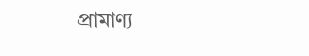প্রামাণ্য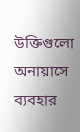উক্তিগুলো অনায়াসে ব্যবহার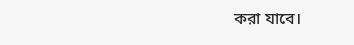করা যাবে।